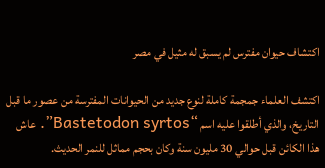اكتشاف حيوان مفترس لم يسبق له مثيل في مصر

اكتشف العلماء جمجمة كاملة لنوع جديد من الحيوانات المفترسة من عصور ما قبل التاريخ، والذي أطلقوا عليه اسم “Bastetodon syrtos”. عاش هذا الكائن قبل حوالي 30 مليون سنة وكان بحجم مماثل للنمر الحديث.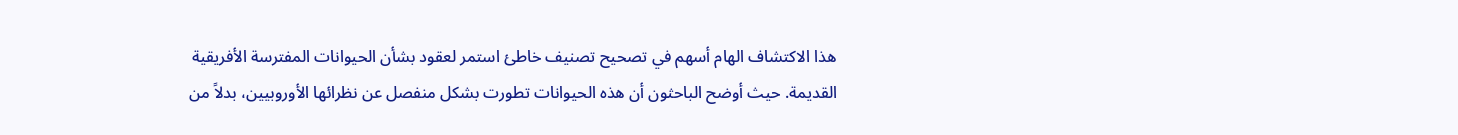هذا الاكتشاف الهام أسهم في تصحيح تصنيف خاطئ استمر لعقود بشأن الحيوانات المفترسة الأفريقية القديمة. حيث أوضح الباحثون أن هذه الحيوانات تطورت بشكل منفصل عن نظرائها الأوروبيين، بدلاً من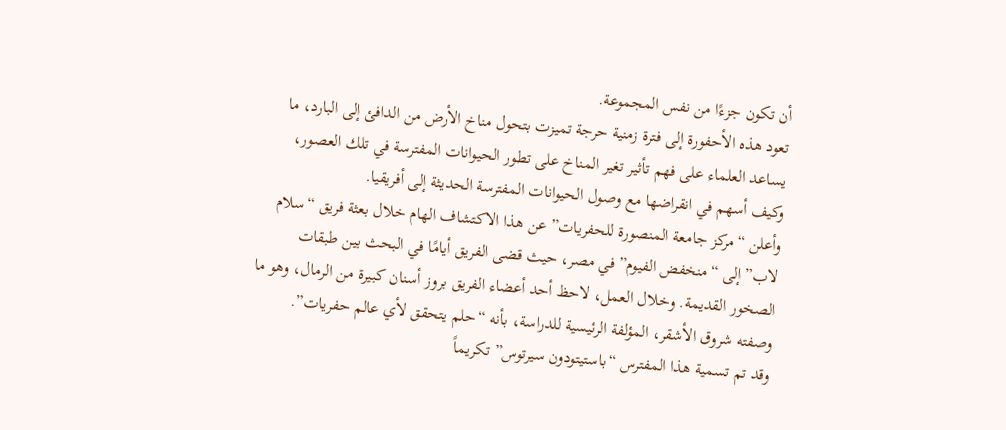أن تكون جزءًا من نفس المجموعة.
تعود هذه الأحفورة إلى فترة زمنية حرجة تميزت بتحول مناخ الأرض من الدافئ إلى البارد، ما يساعد العلماء على فهم تأثير تغير المناخ على تطور الحيوانات المفترسة في تلك العصور، وكيف أسهم في انقراضها مع وصول الحيوانات المفترسة الحديثة إلى أفريقيا.
وأعلن “مركز جامعة المنصورة للحفريات” عن هذا الاكتشاف الهام خلال بعثة فريق “سلام لاب” إلى “منخفض الفيوم” في مصر، حيث قضى الفريق أيامًا في البحث بين طبقات الصخور القديمة. وخلال العمل، لاحظ أحد أعضاء الفريق بروز أسنان كبيرة من الرمال، وهو ما وصفته شروق الأشقر، المؤلفة الرئيسية للدراسة، بأنه “حلم يتحقق لأي عالم حفريات”.
وقد تم تسمية هذا المفترس “باستيتودون سيرتوس” تكريماً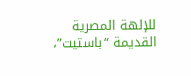للإلهة المصرية القديمة “باستيت”،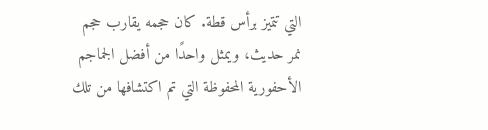التي تتميز برأس قطة. كان حجمه يقارب حجم نمر حديث، ويمثل واحدًا من أفضل الجماجم الأحفورية المحفوظة التي تم اكتشافها من تلك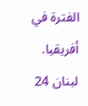الفترة في أفريقيا.
لبنان 24